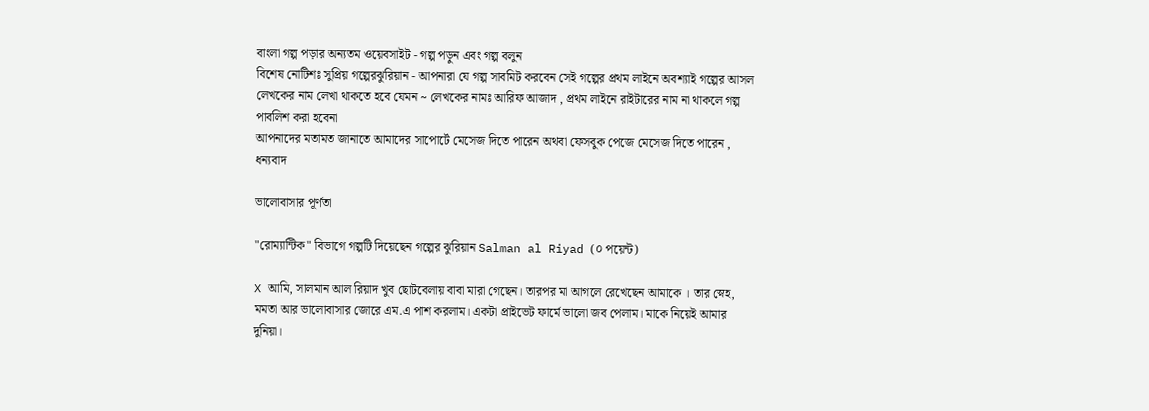বাংলা গল্প পড়ার অন্যতম ওয়েবসাইট - গল্প পড়ুন এবং গল্প বলুন
বিশেষ নোটিশঃ সুপ্রিয় গল্পেরঝুরিয়ান - আপনারা যে গল্প সাবমিট করবেন সেই গল্পের প্রথম লাইনে অবশ্যাই গল্পের আসল লেখকের নাম লেখা থাকতে হবে যেমন ~ লেখকের নামঃ আরিফ আজাদ , প্রথম লাইনে রাইটারের নাম না থাকলে গল্প পাবলিশ করা হবেনা
আপনাদের মতামত জানাতে আমাদের সাপোর্টে মেসেজ দিতে পারেন অথবা ফেসবুক পেজে মেসেজ দিতে পারেন , ধন্যবাদ

ভালোবাসার পূর্ণতা

"রোম্যান্টিক" বিভাগে গল্পটি দিয়েছেন গল্পের ঝুরিয়ান Salman al Riyad (০ পয়েন্ট)

X আমি, সালমান আল রিয়াদ খুব ছোটবেলায় বাবা মারা গেছেন। তারপর মা আগলে রেখেছেন আমাকে । তার স্নেহ, মমতা আর ভালোবাসার জোরে এম.এ পাশ করলাম। একটা প্রাইভেট ফার্মে ভালো জব পেলাম। মাকে নিয়েই আমার দুনিয়া।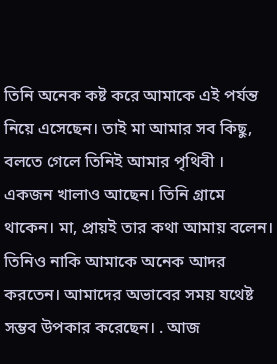তিনি অনেক কষ্ট করে আমাকে এই পর্যন্ত নিয়ে এসেছেন। তাই মা আমার সব কিছু, বলতে গেলে তিনিই আমার পৃথিবী । একজন খালাও আছেন। তিনি গ্রামে থাকেন। মা, প্রায়ই তার কথা আমায় বলেন। তিনিও নাকি আমাকে অনেক আদর করতেন। আমাদের অভাবের সময় যথেষ্ট সম্ভব উপকার করেছেন। . আজ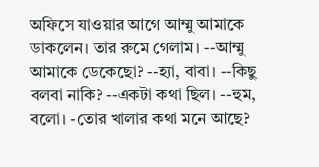অফিসে যাওয়ার আগে আম্মু আমাকে ডাকলেন। তার রুমে গেলাম। --আম্মু আমাকে ডেকেছো? --হ্যা, বাবা। --কিছু বলবা নাকি? --একটা কথা ছিল। --হুম, বলো। -তোর খালার কথা মনে আছে?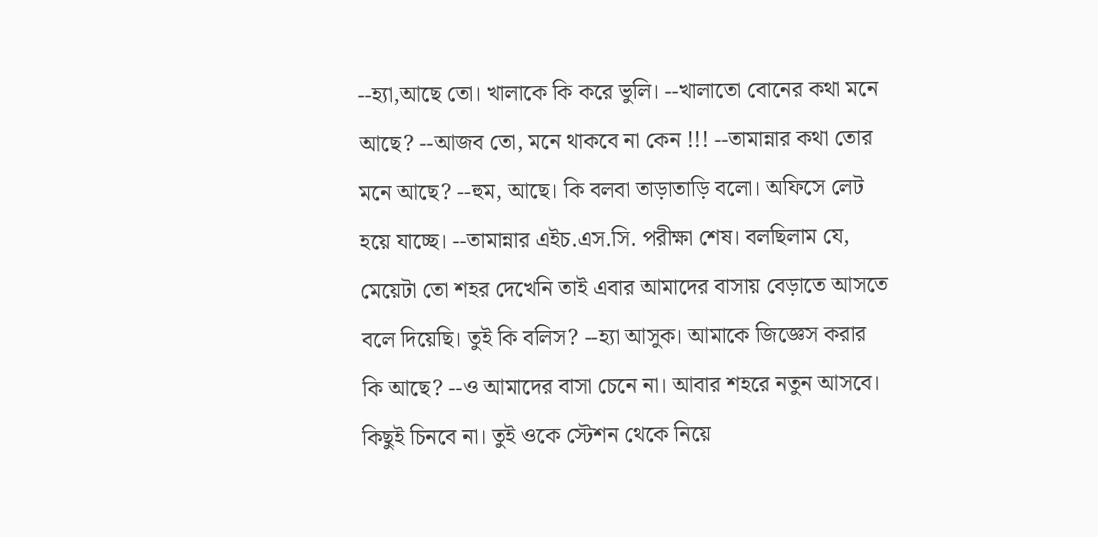--হ্যা,আছে তো। খালাকে কি করে ভুলি। --খালাতো বোনের কথা মনে আছে? --আজব তো, মনে থাকবে না কেন !!! --তামান্নার কথা তোর মনে আছে? --হুম, আছে। কি বলবা তাড়াতাড়ি বলো। অফিসে লেট হয়ে যাচ্ছে। --তামান্নার এইচ.এস.সি. পরীক্ষা শেষ। বলছিলাম যে, মেয়েটা তো শহর দেখেনি তাই এবার আমাদের বাসায় বেড়াতে আসতে বলে দিয়েছি। তুই কি বলিস? --হ্যা আসুক। আমাকে জিজ্ঞেস করার কি আছে? --ও আমাদের বাসা চেনে না। আবার শহরে নতুন আসবে। কিছুই চিনবে না। তুই ওকে স্টেশন থেকে নিয়ে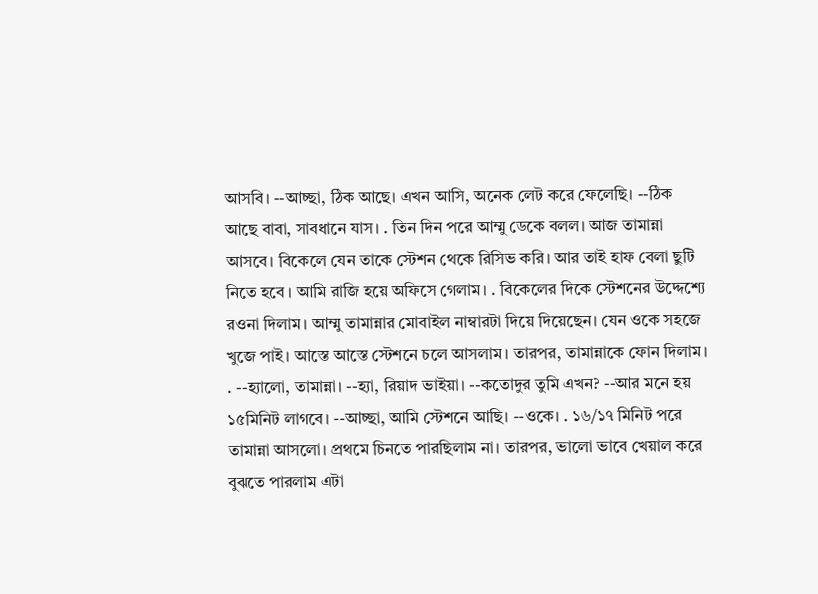আসবি। --আচ্ছা, ঠিক আছে। এখন আসি, অনেক লেট করে ফেলেছি। --ঠিক আছে বাবা, সাবধানে যাস। . তিন দিন পরে আম্মু ডেকে বলল। আজ তামান্না আসবে। বিকেলে যেন তাকে স্টেশন থেকে রিসিভ করি। আর তাই হাফ বেলা ছুটি নিতে হবে । আমি রাজি হয়ে অফিসে গেলাম। . বিকেলের দিকে স্টেশনের উদ্দেশ্যে রওনা দিলাম। আম্মু তামান্নার মোবাইল নাম্বারটা দিয়ে দিয়েছেন। যেন ওকে সহজে খুজে পাই। আস্তে আস্তে স্টেশনে চলে আসলাম। তারপর, তামান্নাকে ফোন দিলাম। . --হ্যালো, তামান্না। --হ্যা, রিয়াদ ভাইয়া। --কতোদুর তুমি এখন? --আর মনে হয় ১৫মিনিট লাগবে। --আচ্ছা, আমি স্টেশনে আছি। --ওকে। . ১৬/১৭ মিনিট পরে তামান্না আসলো। প্রথমে চিনতে পারছিলাম না। তারপর, ভালো ভাবে খেয়াল করে বুঝতে পারলাম এটা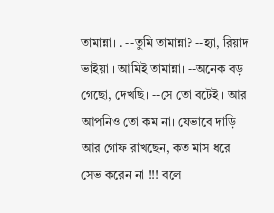তামান্না। . --তুমি তামান্না? --হ্যা, রিয়াদ ভাইয়া । আমিই তামান্না। --অনেক বড় গেছো, দেখছি। --সে তো বটেই । আর আপনিও তো কম না। যেভাবে দাড়ি আর গোফ রাখছেন, কত মাস ধরে সেভ করেন না !!! বলে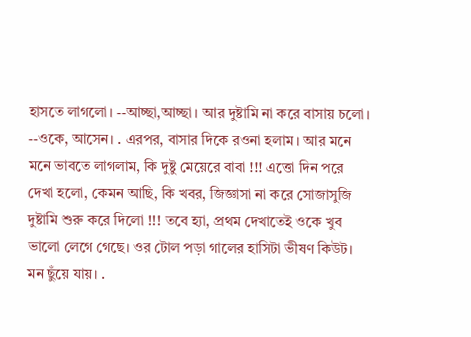হাসতে লাগলো। --আচ্ছা,আচ্ছা। আর দুষ্টামি না করে বাসায় চলো। --ওকে, আসেন। . এরপর, বাসার দিকে রওনা হলাম। আর মনে মনে ভাবতে লাগলাম, কি দুষ্টু মেয়েরে বাবা !!! এত্তো দিন পরে দেখা হলো, কেমন আছি, কি খবর, জিজ্ঞাসা না করে সোজাসুজি দুষ্টামি শুরু করে দিলো !!! তবে হ্যা, প্রথম দেখাতেই ওকে খুব ভালো লেগে গেছে। ওর টোল পড়া গালের হাসিটা ভীষণ কিউট। মন ছুঁয়ে যায়। .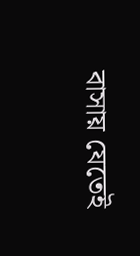বাসায় যেতেই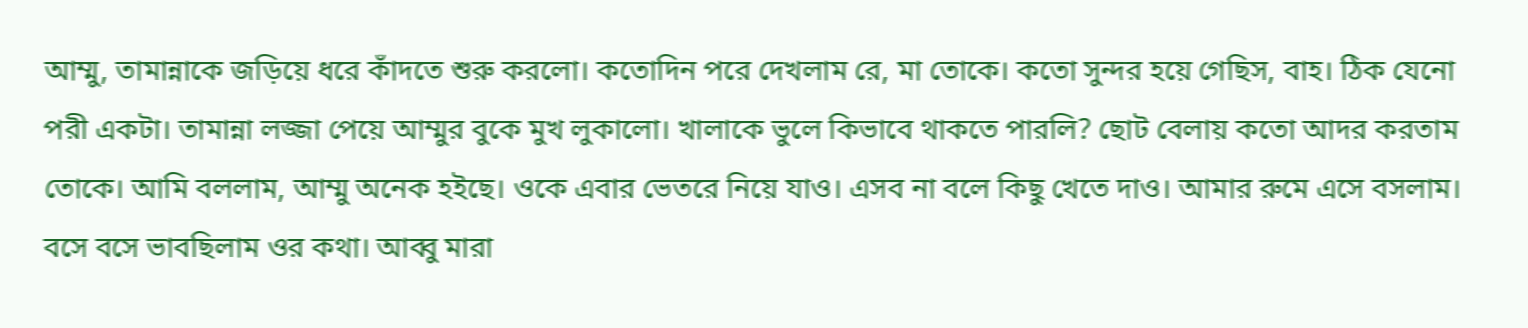আম্মু, তামান্নাকে জড়িয়ে ধরে কাঁদতে শুরু করলো। কতোদিন পরে দেখলাম রে, মা তোকে। কতো সুন্দর হয়ে গেছিস, বাহ। ঠিক যেনো পরী একটা। তামান্না লজ্জা পেয়ে আম্মুর বুকে মুখ লুকালো। খালাকে ভুলে কিভাবে থাকতে পারলি? ছোট বেলায় কতো আদর করতাম তোকে। আমি বললাম, আম্মু অনেক হইছে। ওকে এবার ভেতরে নিয়ে যাও। এসব না বলে কিছু খেতে দাও। আমার রুমে এসে বসলাম। বসে বসে ভাবছিলাম ওর কথা। আব্বু মারা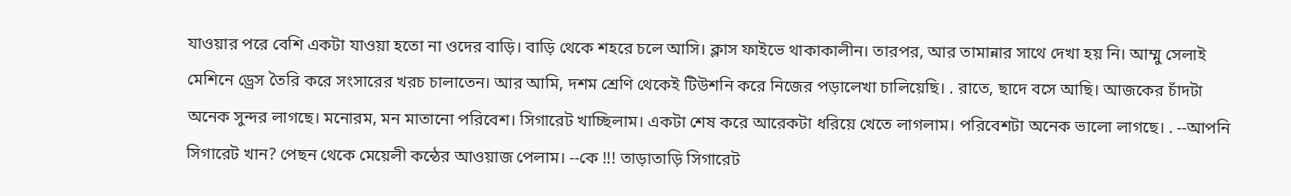যাওয়ার পরে বেশি একটা যাওয়া হতো না ওদের বাড়ি। বাড়ি থেকে শহরে চলে আসি। ক্লাস ফাইভে থাকাকালীন। তারপর, আর তামান্নার সাথে দেখা হয় নি। আম্মু সেলাই মেশিনে ড্রেস তৈরি করে সংসারের খরচ চালাতেন। আর আমি, দশম শ্রেণি থেকেই টিউশনি করে নিজের পড়ালেখা চালিয়েছি। . রাতে, ছাদে বসে আছি। আজকের চাঁদটা অনেক সুন্দর লাগছে। মনোরম, মন মাতানো পরিবেশ। সিগারেট খাচ্ছিলাম। একটা শেষ করে আরেকটা ধরিয়ে খেতে লাগলাম। পরিবেশটা অনেক ভালো লাগছে। . --আপনি সিগারেট খান? পেছন থেকে মেয়েলী কন্ঠের আওয়াজ পেলাম। --কে !!! তাড়াতাড়ি সিগারেট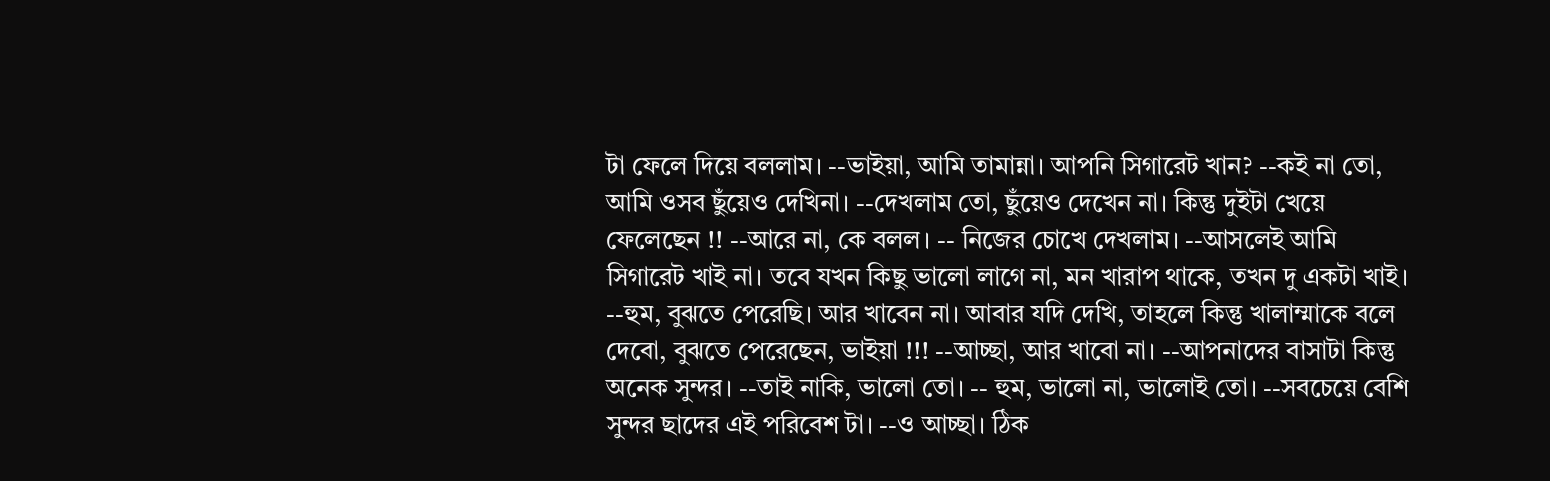টা ফেলে দিয়ে বললাম। --ভাইয়া, আমি তামান্না। আপনি সিগারেট খান? --কই না তো, আমি ওসব ছুঁয়েও দেখিনা। --দেখলাম তো, ছুঁয়েও দেখেন না। কিন্তু দুইটা খেয়ে ফেলেছেন !! --আরে না, কে বলল। -- নিজের চোখে দেখলাম। --আসলেই আমি সিগারেট খাই না। তবে যখন কিছু ভালো লাগে না, মন খারাপ থাকে, তখন দু একটা খাই। --হুম, বুঝতে পেরেছি। আর খাবেন না। আবার যদি দেখি, তাহলে কিন্তু খালাম্মাকে বলে দেবো, বুঝতে পেরেছেন, ভাইয়া !!! --আচ্ছা, আর খাবো না। --আপনাদের বাসাটা কিন্তু অনেক সুন্দর। --তাই নাকি, ভালো তো। -- হুম, ভালো না, ভালোই তো। --সবচেয়ে বেশি সুন্দর ছাদের এই পরিবেশ টা। --ও আচ্ছা। ঠিক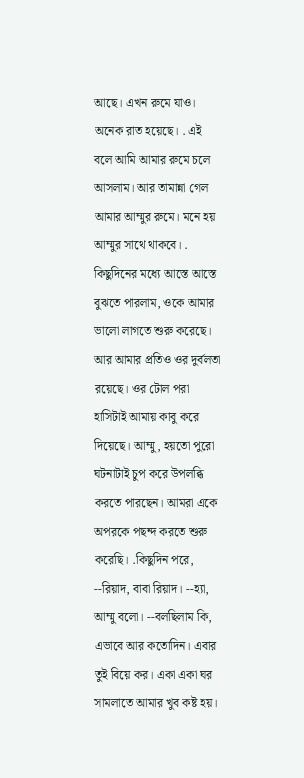আছে। এখন রুমে যাও। অনেক রাত হয়েছে। . এই বলে আমি আমার রুমে চলে আসলাম। আর তামান্না গেল আমার আম্মুর রুমে। মনে হয় আম্মুর সাথে থাকবে। . কিছুদিনের মধ্যে আস্তে আস্তে বুঝতে পারলাম, ওকে আমার ভালো লাগতে শুরু করেছে। আর আমার প্রতিও ওর দুর্বলতা রয়েছে। ওর টোল পরা হাসিটাই আমায় কাবু করে দিয়েছে। আম্মু, হয়তো পুরো ঘটনাটাই চুপ করে উপলব্ধি করতে পারছেন। আমরা একে অপরকে পছন্দ করতে শুরু করেছি। .কিছুদিন পরে, --রিয়াদ, বাবা রিয়াদ। --হ্যা, আম্মু বলো। --বলছিলাম কি, এভাবে আর কতোদিন। এবার তুই বিয়ে কর। একা একা ঘর সামলাতে আমার খুব কষ্ট হয়।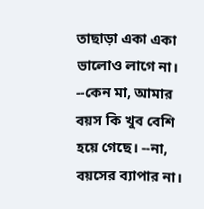তাছাড়া একা একা ভালোও লাগে না। --কেন মা, আমার বয়স কি খুব বেশি হয়ে গেছে। --না, বয়সের ব্যাপার না।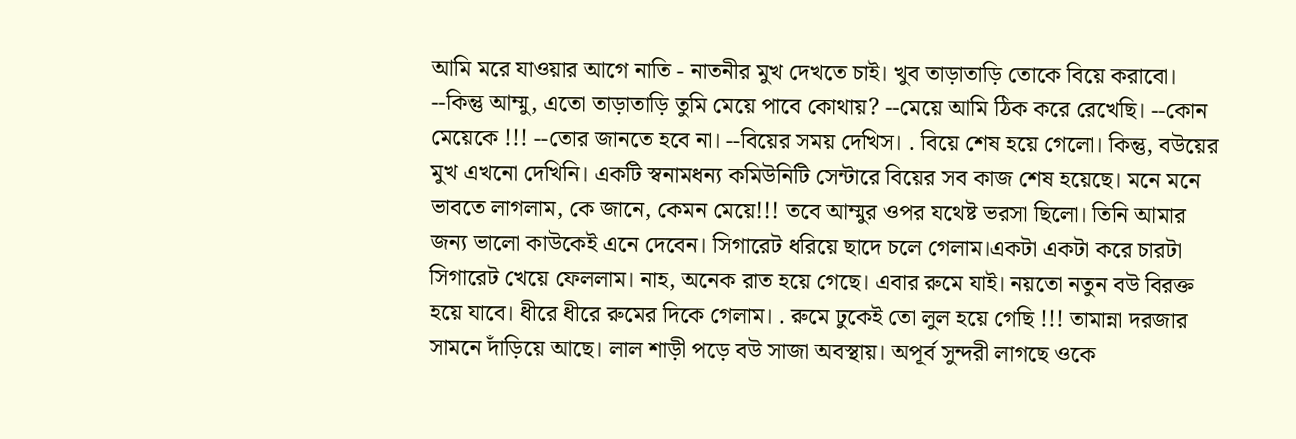আমি মরে যাওয়ার আগে নাতি - নাতনীর মুখ দেখতে চাই। খুব তাড়াতাড়ি তোকে বিয়ে করাবো। --কিন্তু আম্মু, এতো তাড়াতাড়ি তুমি মেয়ে পাবে কোথায়? --মেয়ে আমি ঠিক করে রেখেছি। --কোন মেয়েকে !!! --তোর জানতে হবে না। --বিয়ের সময় দেখিস। . বিয়ে শেষ হয়ে গেলো। কিন্তু, বউয়ের মুখ এখনো দেখিনি। একটি স্বনামধন্য কমিউনিটি সেন্টারে বিয়ের সব কাজ শেষ হয়েছে। মনে মনে ভাবতে লাগলাম, কে জানে, কেমন মেয়ে!!! তবে আম্মুর ওপর যথেষ্ট ভরসা ছিলো। তিনি আমার জন্য ভালো কাউকেই এনে দেবেন। সিগারেট ধরিয়ে ছাদে চলে গেলাম।একটা একটা করে চারটা সিগারেট খেয়ে ফেললাম। নাহ, অনেক রাত হয়ে গেছে। এবার রুমে যাই। নয়তো নতুন বউ বিরক্ত হয়ে যাবে। ধীরে ধীরে রুমের দিকে গেলাম। . রুমে ঢুকেই তো লুল হয়ে গেছি !!! তামান্না দরজার সামনে দাঁড়িয়ে আছে। লাল শাড়ী পড়ে বউ সাজা অবস্থায়। অপূর্ব সুন্দরী লাগছে ওকে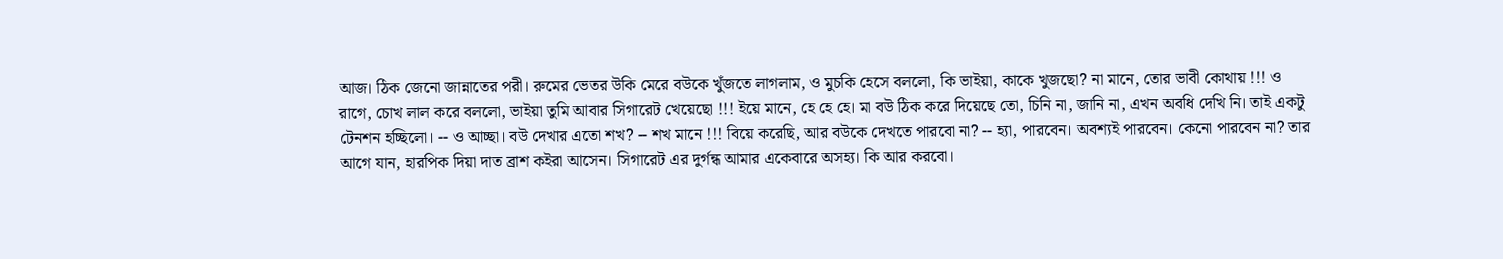আজ। ঠিক জেনো জান্নাতের পরী। রুমের ভেতর উকি মেরে বউকে খুঁজতে লাগলাম, ও মুচকি হেসে বললো, কি ভাইয়া, কাকে খুজছো? না মানে, তোর ভাবী কোথায় !!! ও রাগে, চোখ লাল করে বললো, ভাইয়া তুমি আবার সিগারেট খেয়েছো !!! ইয়ে মানে, হে হে হে। মা বউ ঠিক করে দিয়েছে তো, চিনি না, জানি না, এখন অবধি দেখি নি। তাই একটু টেনশন হচ্ছিলো। -- ও আচ্ছা। বউ দেখার এতো শখ? -- শখ মানে !!! বিয়ে করেছি, আর বউকে দেখতে পারবো না? -- হ্যা, পারবেন। অবশ্যই পারবেন। কেনো পারবেন না? তার আগে যান, হারপিক দিয়া দাত ব্রাশ কইরা আসেন। সিগারেট এর দুর্গন্ধ আমার একেবারে অসহ্য। কি আর করবো।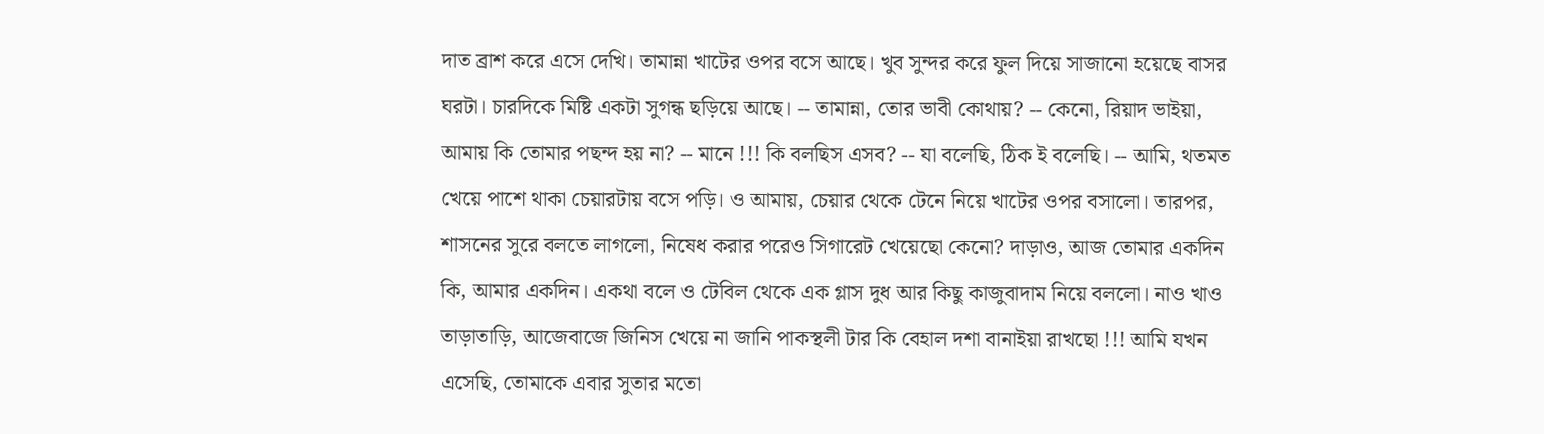দাত ব্রাশ করে এসে দেখি। তামান্না খাটের ওপর বসে আছে। খুব সুন্দর করে ফুল দিয়ে সাজানো হয়েছে বাসর ঘরটা। চারদিকে মিষ্টি একটা সুগন্ধ ছড়িয়ে আছে। -- তামান্না, তোর ভাবী কোথায়? -- কেনো, রিয়াদ ভাইয়া, আমায় কি তোমার পছন্দ হয় না? -- মানে !!! কি বলছিস এসব? -- যা বলেছি, ঠিক ই বলেছি। -- আমি, থতমত খেয়ে পাশে থাকা চেয়ারটায় বসে পড়ি। ও আমায়, চেয়ার থেকে টেনে নিয়ে খাটের ওপর বসালো। তারপর, শাসনের সুরে বলতে লাগলো, নিষেধ করার পরেও সিগারেট খেয়েছো কেনো? দাড়াও, আজ তোমার একদিন কি, আমার একদিন। একথা বলে ও টেবিল থেকে এক গ্লাস দুধ আর কিছু কাজুবাদাম নিয়ে বললো। নাও খাও তাড়াতাড়ি, আজেবাজে জিনিস খেয়ে না জানি পাকস্থলী টার কি বেহাল দশা বানাইয়া রাখছো !!! আমি যখন এসেছি, তোমাকে এবার সুতার মতো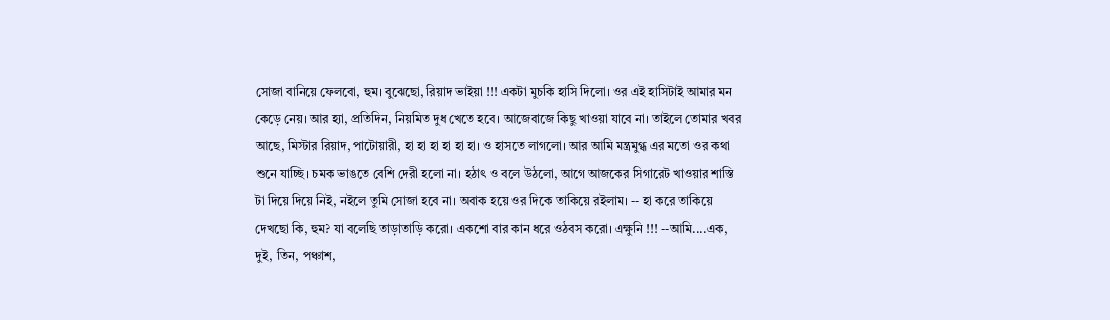সোজা বানিয়ে ফেলবো, হুম। বুঝেছো, রিয়াদ ভাইয়া !!! একটা মুচকি হাসি দিলো। ওর এই হাসিটাই আমার মন কেড়ে নেয়। আর হ্যা, প্রতিদিন, নিয়মিত দুধ খেতে হবে। আজেবাজে কিছু খাওয়া যাবে না। তাইলে তোমার খবর আছে, মিস্টার রিয়াদ, পাটোয়ারী, হা হা হা হা হা হা। ও হাসতে লাগলো। আর আমি মন্ত্রমুগ্ধ এর মতো ওর কথা শুনে যাচ্ছি। চমক ভাঙতে বেশি দেরী হলো না। হঠাৎ ও বলে উঠলো, আগে আজকের সিগারেট খাওয়ার শাস্তি টা দিয়ে দিয়ে নিই, নইলে তুমি সোজা হবে না। অবাক হয়ে ওর দিকে তাকিয়ে রইলাম। -- হা করে তাকিয়ে দেখছো কি, হুম? যা বলেছি তাড়াতাড়ি করো। একশো বার কান ধরে ওঠবস করো। এক্ষুনি !!! --আমি....এক, দুই, তিন, পঞ্চাশ,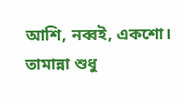আশি, নব্বই, একশো। তামান্না শুধু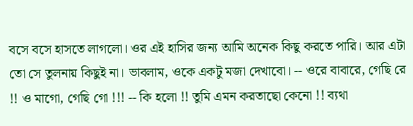বসে বসে হাসতে লাগলো। ওর এই হাসির জন্য আমি অনেক কিছু করতে পারি। আর এটা তো সে তুলনায় কিছুই না। ভাবলাম, ওকে একটু মজা দেখাবো। -- ওরে বাবারে, গেছি রে !! ও মাগো, গেছি গো !!! -- কি হলো !! তুমি এমন করতাছো কেনো !! ব্যথা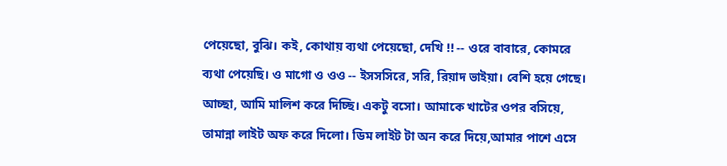পেয়েছো, বুঝি। কই, কোথায় ব্যথা পেয়েছো, দেখি !! -- ওরে বাবারে, কোমরে ব্যথা পেয়েছি। ও মাগো ও ওও -- ইসসসিরে, সরি, রিয়াদ ভাইয়া। বেশি হয়ে গেছে। আচ্ছা, আমি মালিশ করে দিচ্ছি। একটু বসো। আমাকে খাটের ওপর বসিয়ে, তামান্না লাইট অফ করে দিলো। ডিম লাইট টা অন করে দিয়ে,আমার পাশে এসে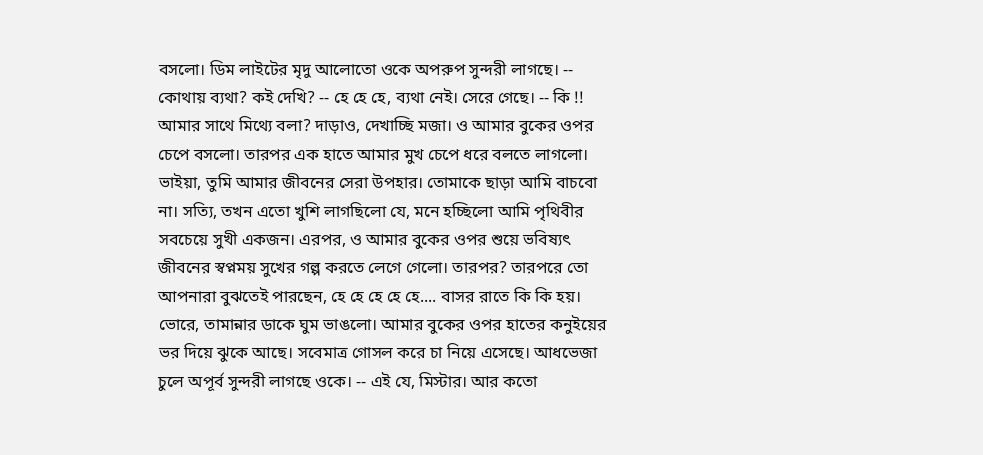বসলো। ডিম লাইটের মৃদু আলোতো ওকে অপরুপ সুন্দরী লাগছে। -- কোথায় ব্যথা? কই দেখি? -- হে হে হে, ব্যথা নেই। সেরে গেছে। -- কি !! আমার সাথে মিথ্যে বলা? দাড়াও, দেখাচ্ছি মজা। ও আমার বুকের ওপর চেপে বসলো। তারপর এক হাতে আমার মুখ চেপে ধরে বলতে লাগলো। ভাইয়া, তুমি আমার জীবনের সেরা উপহার। তোমাকে ছাড়া আমি বাচবো না। সত্যি, তখন এতো খুশি লাগছিলো যে, মনে হচ্ছিলো আমি পৃথিবীর সবচেয়ে সুখী একজন। এরপর, ও আমার বুকের ওপর শুয়ে ভবিষ্যৎ জীবনের স্বপ্নময় সুখের গল্প করতে লেগে গেলো। তারপর? তারপরে তো আপনারা বুঝতেই পারছেন, হে হে হে হে হে.... বাসর রাতে কি কি হয়। ভোরে, তামান্নার ডাকে ঘুম ভাঙলো। আমার বুকের ওপর হাতের কনুইয়ের ভর দিয়ে ঝুকে আছে। সবেমাত্র গোসল করে চা নিয়ে এসেছে। আধভেজা চুলে অপূর্ব সুন্দরী লাগছে ওকে। -- এই যে, মিস্টার। আর কতো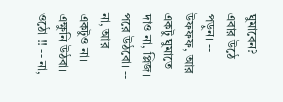ঘুমাবেন? এবার উঠে পড়ুন। -- উফফফ, আর একটু ঘুমাতে দাও না, প্লিজ। পরে উঠবো। -- না, আর একটুও না। এক্ষুনি উঠবা। ওঠো !! -- না,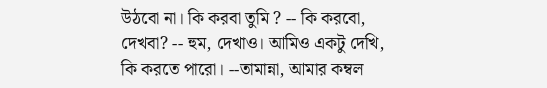উঠবো না। কি করবা তুমি ? -- কি করবো, দেখবা? -- হুম, দেখাও। আমিও একটু দেখি, কি করতে পারো। --তামান্না, আমার কম্বল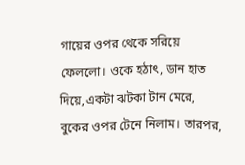গায়ের ওপর থেকে সরিয়ে ফেললো। ওকে হঠাৎ, ডান হাত দিয়ে,একটা ঝটকা টান মেরে, বুকের ওপর টেনে নিলাম। তারপর,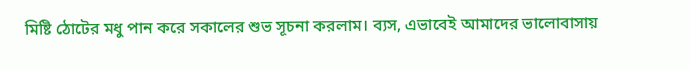মিষ্টি ঠোটের মধু পান করে সকালের শুভ সূচনা করলাম। ব্যস, এভাবেই আমাদের ভালোবাসায়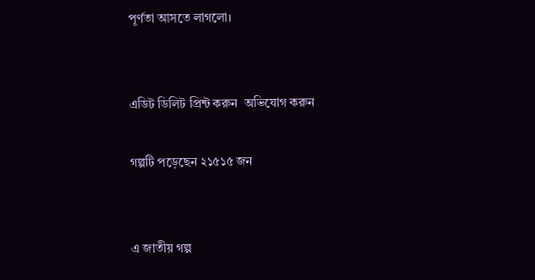পূর্ণতা আসতে লাগলো।


এডিট ডিলিট প্রিন্ট করুন  অভিযোগ করুন

গল্পটি পড়েছেন ২১৫১৫ জন


এ জাতীয় গল্প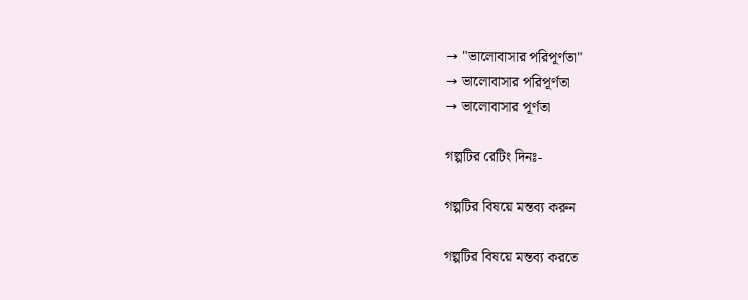→ "ভালোবাসার পরিপূর্ণতা"
→ ভালোবাসার পরিপূর্ণতা
→ ভালোবাসার পূর্ণতা

গল্পটির রেটিং দিনঃ-

গল্পটির বিষয়ে মন্তব্য করুন

গল্পটির বিষয়ে মন্তব্য করতে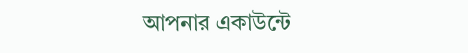আপনার একাউন্টে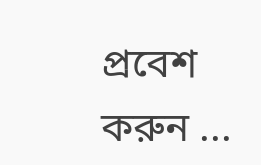প্রবেশ করুন ...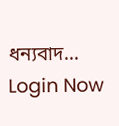ধন্যবাদ... Login Now